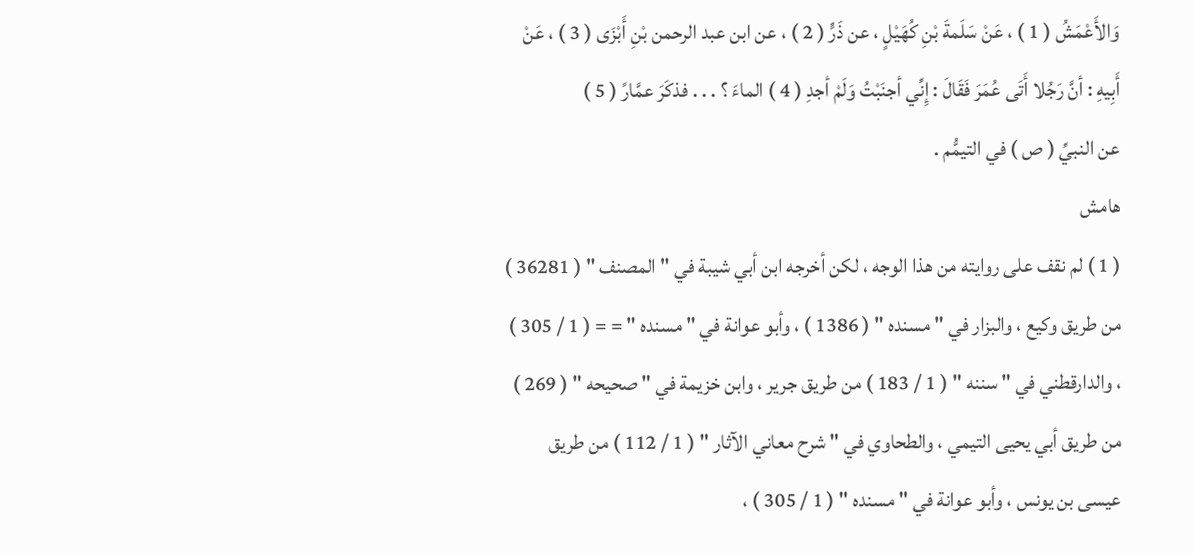وَالأَعْمَشُ ( 1 ) ، عَنْ سَلَمةَ بْنِ كُهَيْلٍ ، عن ذَرٍّ ( 2 ) ، عن ابن عبد الرحمن بْنِ أَبْزَى ( 3 ) ، عَنْ أَبِيهِ : أنَّ رَجُلا أَتَى عُمَرَ فَقَالَ : إِنِّي أجنَبْتُ وَلَمْ أجدِ ( 4 ) الماءَ ؟ . . . فذكَرَ عمَّارً ( 5 )
عن النبيِّ ( ص ) في التيمُّم .
هامش
( 1 ) لم نقف على روايته من هذا الوجه ، لكن أخرجه ابن أبي شيبة في " المصنف " ( 36281 ) من طريق وكيع ، والبزار في " مسنده " ( 1386 ) ، وأبو عوانة في " مسنده " = = ( 1 / 305 ) ، والدارقطني في " سننه " ( 1 / 183 ) من طريق جرير ، وابن خزيمة في " صحيحه " ( 269 ) من طريق أبي يحيى التيمي ، والطحاوي في " شرح معاني الآثار " ( 1 / 112 ) من طريق عيسى بن يونس ، وأبو عوانة في " مسنده " ( 1 / 305 ) ،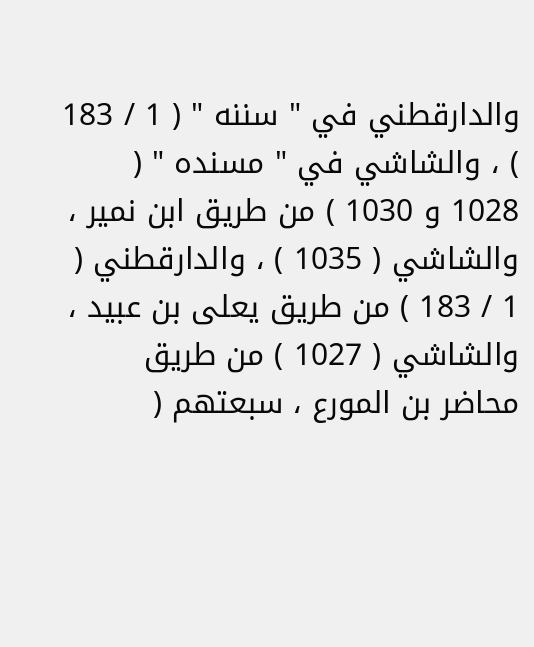والدارقطني في " سننه " ( 1 / 183 ) ، والشاشي في " مسنده " ( 1028 و 1030 ) من طريق ابن نمير ، والشاشي ( 1035 ) ، والدارقطني ( 1 / 183 ) من طريق يعلى بن عبيد ، والشاشي ( 1027 ) من طريق محاضر بن المورع ، سبعتهم (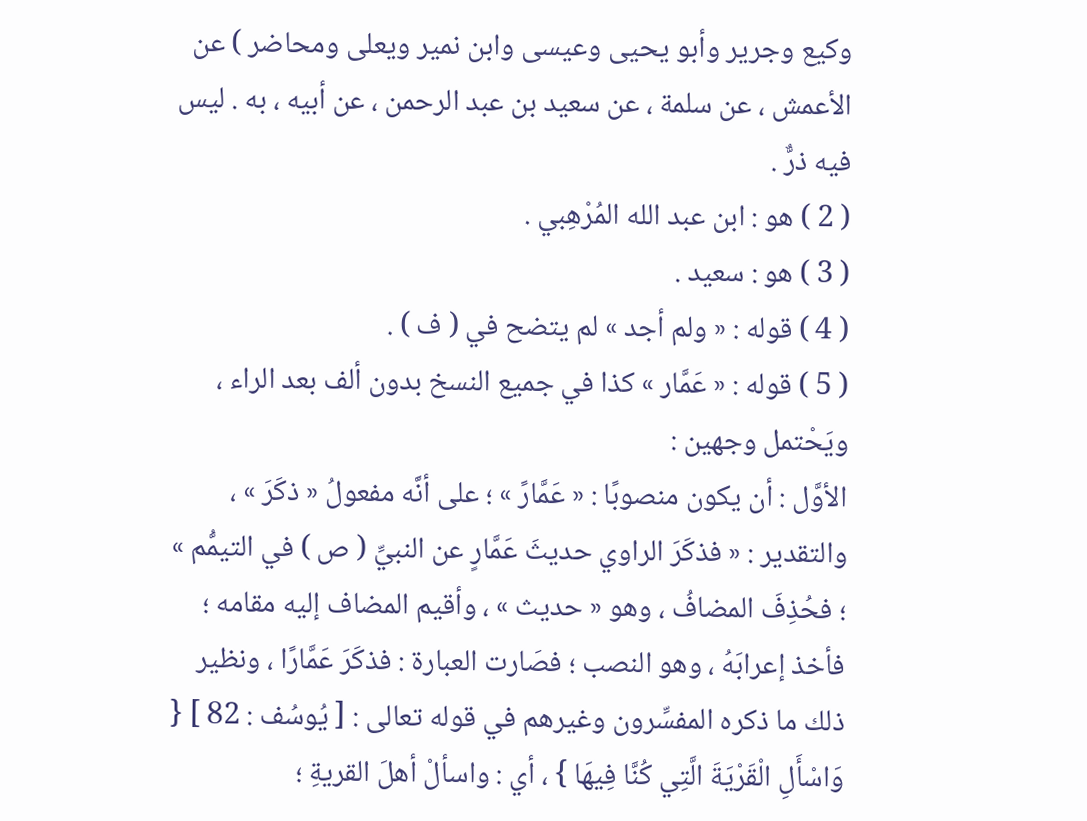وكيع وجرير وأبو يحيى وعيسى وابن نمير ويعلى ومحاضر ) عن الأعمش ، عن سلمة ، عن سعيد بن عبد الرحمن ، عن أبيه ، به . ليس فيه ذرٌّ .
( 2 ) هو : ابن عبد الله المُرْهِبي .
( 3 ) هو : سعيد .
( 4 ) قوله : « ولم أجد » لم يتضح في ( ف ) .
( 5 ) قوله : « عَمَّار » كذا في جميع النسخ بدون ألف بعد الراء ، ويَحْتمل وجهين :
الأوَّل : أن يكون منصوبًا : « عَمَّارً » ؛ على أنَّه مفعولُ « ذكَرَ » ، والتقدير : « فذكَرَ الراوي حديثَ عَمَّارٍ عن النبيِّ ( ص ) في التيمُّم » ؛ فحُذِفَ المضافُ ، وهو « حديث » ، وأقيم المضاف إليه مقامه ؛ فأخذ إعرابَهُ ، وهو النصب ؛ فصَارت العبارة : فذكَرَ عَمَّارًا ، ونظير ذلك ما ذكره المفسِّرون وغيرهم في قوله تعالى : [ يُوسُف : 82 ] { وَاسْأَلِ الْقَرْيَةَ الَّتِي كُنَّا فِيهَا } ، أي : واسألْ أهلَ القريةِ ؛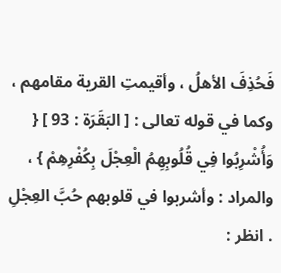فَحُذِفَ الأهلُ ، وأقيمتِ القرية مقامهم ، وكما في قوله تعالى : [ البَقَرَة : 93 ] { وَأُشْرِبُوا فِي قُلُوبِهِمُ الْعِجْلَ بِكُفْرِهِمْ } ، والمراد : وأشربوا في قلوبهم حُبَّ العِجْلِ . انظر :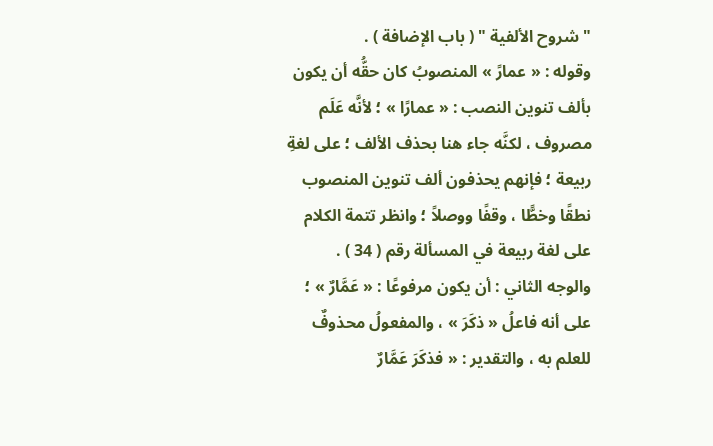" شروح الألفية " ( باب الإضافة ) .
وقوله : « عمارً » المنصوبُ كان حقُّه أن يكون بألف تنوين النصب : « عمارًا » ؛ لأنَّه عَلَم مصروف ، لكنَّه جاء هنا بحذف الألف ؛ على لغةِ ربيعة ؛ فإنهم يحذفون ألف تنوين المنصوب نطقًا وخطًّا ، وقفًا ووصلاً ؛ وانظر تتمة الكلام على لغة ربيعة في المسألة رقم ( 34 ) .
والوجه الثاني : أن يكون مرفوعًا : « عَمَّارٌ » ؛ على أنه فاعلُ « ذكَرَ » ، والمفعولُ محذوفٌ للعلم به ، والتقدير : « فذكَرَ عَمَّارٌ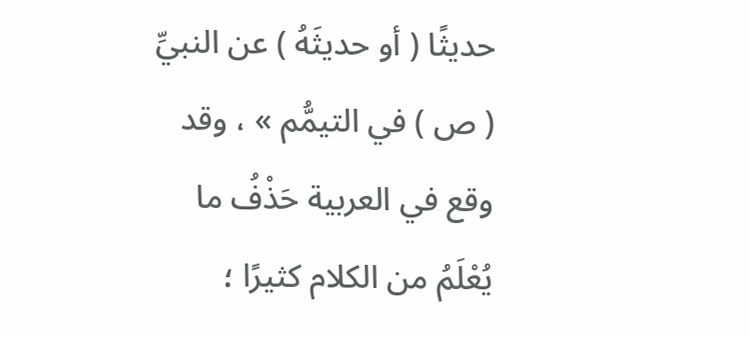حديثًا ( أو حديثَهُ ) عن النبيِّ ( ص ) في التيمُّم » ، وقد وقع في العربية حَذْفُ ما يُعْلَمُ من الكلام كثيرًا ؛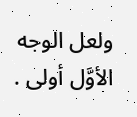ولعل الوجه الأوَّل أولى .